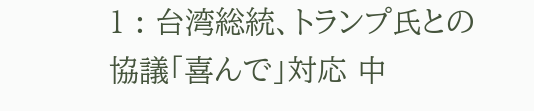1 : 台湾総統、トランプ氏との協議「喜んで」対応 中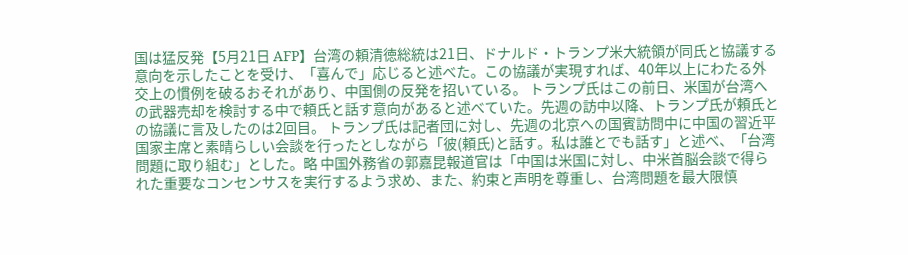国は猛反発【5月21日 AFP】台湾の頼清徳総統は21日、ドナルド・トランプ米大統領が同氏と協議する意向を示したことを受け、「喜んで」応じると述べた。この協議が実現すれば、40年以上にわたる外交上の慣例を破るおそれがあり、中国側の反発を招いている。 トランプ氏はこの前日、米国が台湾への武器売却を検討する中で頼氏と話す意向があると述べていた。先週の訪中以降、トランプ氏が頼氏との協議に言及したのは2回目。 トランプ氏は記者団に対し、先週の北京への国賓訪問中に中国の習近平国家主席と素晴らしい会談を行ったとしながら「彼(頼氏)と話す。私は誰とでも話す」と述べ、「台湾問題に取り組む」とした。略 中国外務省の郭嘉昆報道官は「中国は米国に対し、中米首脳会談で得られた重要なコンセンサスを実行するよう求め、また、約束と声明を尊重し、台湾問題を最大限慎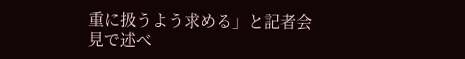重に扱うよう求める」と記者会見で述べ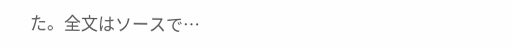た。全文はソースで…